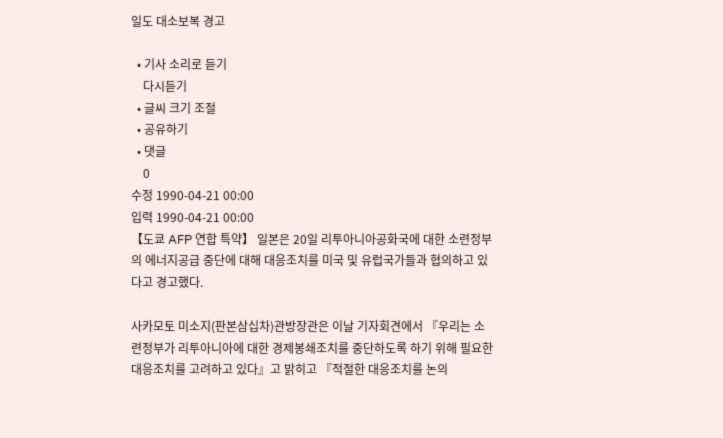일도 대소보복 경고

  • 기사 소리로 듣기
    다시듣기
  • 글씨 크기 조절
  • 공유하기
  • 댓글
    0
수정 1990-04-21 00:00
입력 1990-04-21 00:00
【도쿄 AFP 연합 특약】 일본은 20일 리투아니아공화국에 대한 소련정부의 에너지공급 중단에 대해 대응조치를 미국 및 유럽국가들과 협의하고 있다고 경고했다.

사카모토 미소지(판본삼십차)관방장관은 이날 기자회견에서 『우리는 소련정부가 리투아니아에 대한 경제봉쇄조치를 중단하도록 하기 위해 필요한 대응조치를 고려하고 있다』고 밝히고 『적절한 대응조치를 논의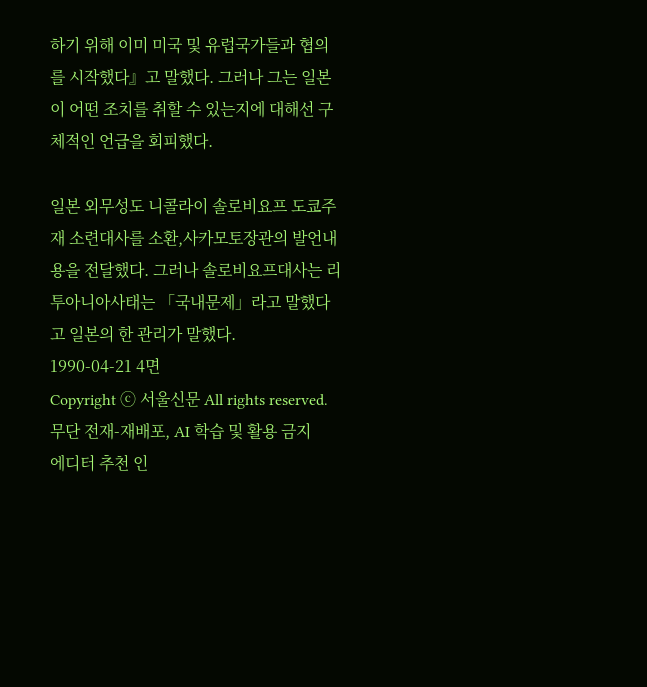하기 위해 이미 미국 및 유럽국가들과 협의를 시작했다』고 말했다. 그러나 그는 일본이 어떤 조치를 취할 수 있는지에 대해선 구체적인 언급을 회피했다.

일본 외무성도 니콜라이 솔로비요프 도쿄주재 소련대사를 소환,사카모토장관의 발언내용을 전달했다. 그러나 솔로비요프대사는 리투아니아사태는 「국내문제」라고 말했다고 일본의 한 관리가 말했다.
1990-04-21 4면
Copyright ⓒ 서울신문 All rights reserved. 무단 전재-재배포, AI 학습 및 활용 금지
에디터 추천 인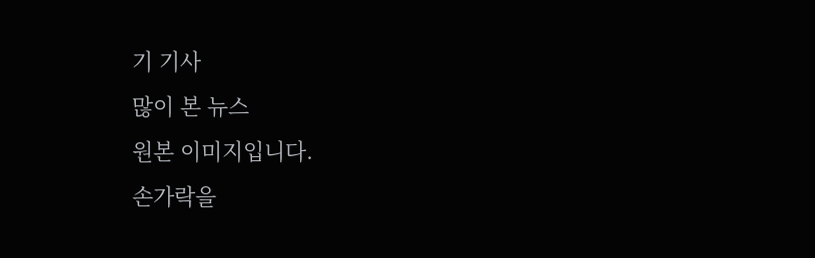기 기사
많이 본 뉴스
원본 이미지입니다.
손가락을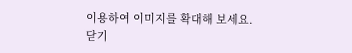이용하여 이미지를 확대해 보세요.
닫기